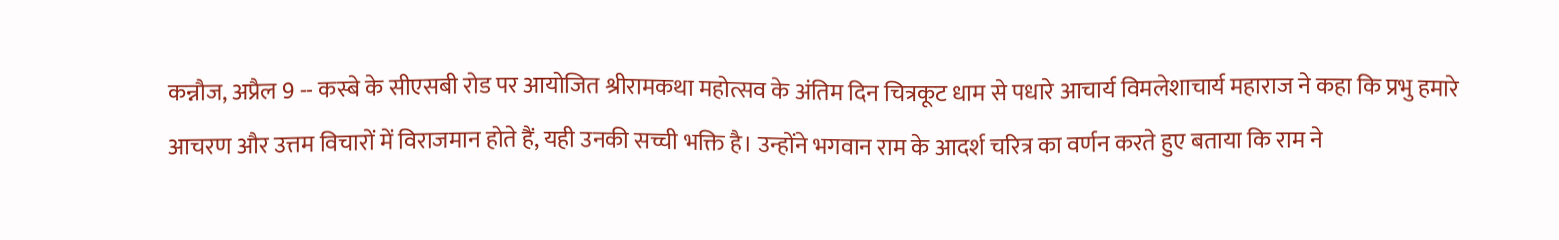कन्नौज, अप्रैल 9 -- कस्बे के सीएसबी रोड पर आयोजित श्रीरामकथा महोत्सव के अंतिम दिन चित्रकूट धाम से पधारे आचार्य विमलेशाचार्य महाराज ने कहा कि प्रभु हमारे आचरण और उत्तम विचारों में विराजमान होते हैं, यही उनकी सच्ची भक्ति है। उन्होंने भगवान राम के आदर्श चरित्र का वर्णन करते हुए बताया कि राम ने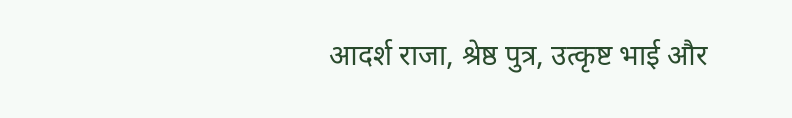आदर्श राजा, श्रेष्ठ पुत्र, उत्कृष्ट भाई और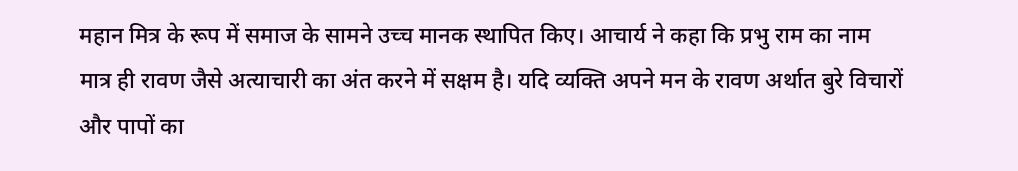महान मित्र के रूप में समाज के सामने उच्च मानक स्थापित किए। आचार्य ने कहा कि प्रभु राम का नाम मात्र ही रावण जैसे अत्याचारी का अंत करने में सक्षम है। यदि व्यक्ति अपने मन के रावण अर्थात बुरे विचारों और पापों का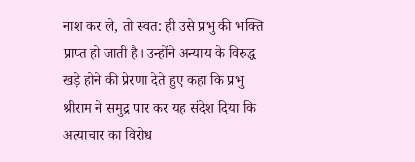नाश कर ले, तो स्वत: ही उसे प्रभु की भक्ति प्राप्त हो जाती है। उन्होंने अन्याय के विरुद्ध खड़े होने की प्रेरणा देते हुए कहा कि प्रभु श्रीराम ने समुद्र पार कर यह संदेश दिया कि अत्याचार का विरोध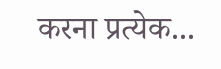करना प्रत्येक...